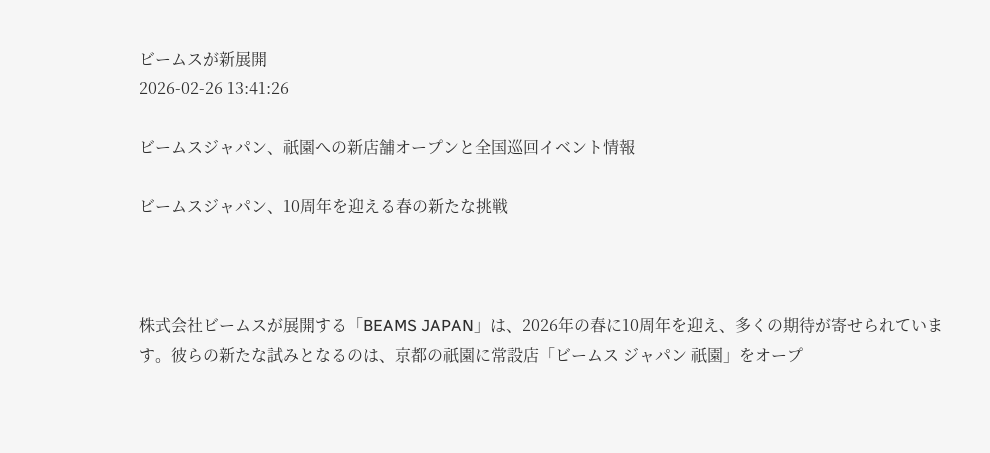ビームスが新展開
2026-02-26 13:41:26

ビームスジャパン、祇園への新店舗オープンと全国巡回イベント情報

ビームスジャパン、10周年を迎える春の新たな挑戦



株式会社ビームスが展開する「BEAMS JAPAN」は、2026年の春に10周年を迎え、多くの期待が寄せられています。彼らの新たな試みとなるのは、京都の祇園に常設店「ビームス ジャパン 祇園」をオープ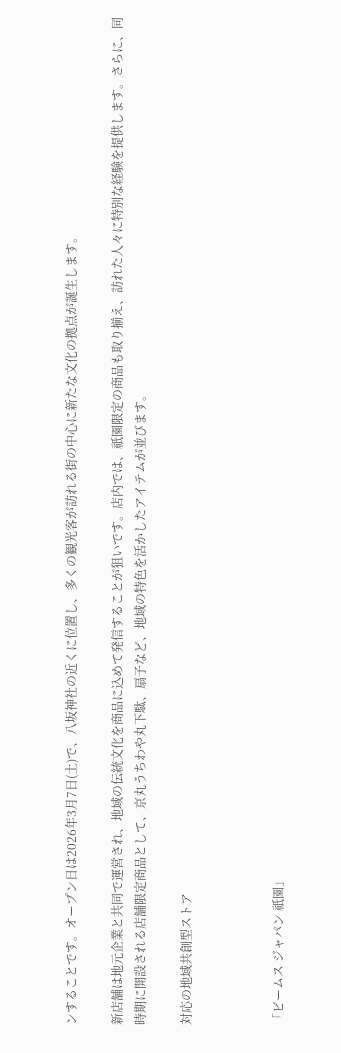ンすることです。オープン日は2026年3月7日(土)で、八坂神社の近くに位置し、多くの観光客が訪れる街の中心に新たな文化の拠点が誕生します。

新店舗は地元企業と共同で運営され、地域の伝統文化を商品に込めて発信することが狙いです。店内では、祇園限定の商品も取り揃え、訪れた人々に特別な経験を提供します。さらに、同時期に開設される店舗限定商品として、京丸うちわや丸下駄、扇子など、地域の特色を活かしたアイテムが並びます。

対応の地域共創型ストア



「ビームス ジャパン 祇園」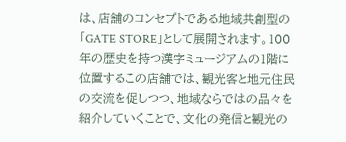は、店舗のコンセプトである地域共創型の「GATE STORE」として展開されます。100年の歴史を持つ漢字ミュージアムの1階に位置するこの店舗では、観光客と地元住民の交流を促しつつ、地域ならではの品々を紹介していくことで、文化の発信と観光の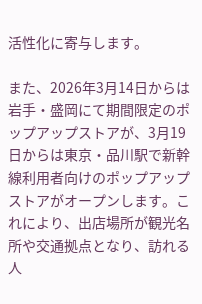活性化に寄与します。

また、2026年3月14日からは岩手・盛岡にて期間限定のポップアップストアが、3月19日からは東京・品川駅で新幹線利用者向けのポップアップストアがオープンします。これにより、出店場所が観光名所や交通拠点となり、訪れる人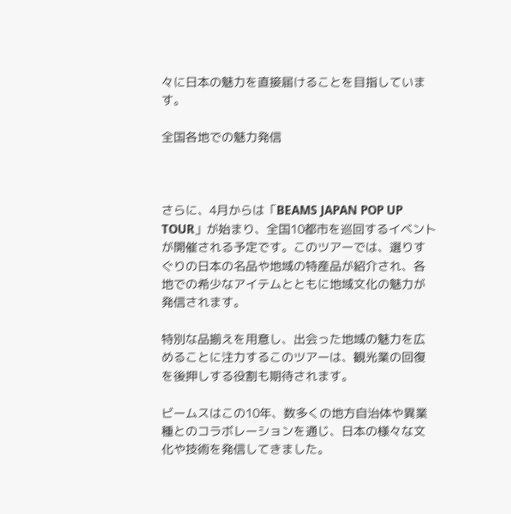々に日本の魅力を直接届けることを目指しています。

全国各地での魅力発信



さらに、4月からは「BEAMS JAPAN POP UP TOUR」が始まり、全国10都市を巡回するイベントが開催される予定です。このツアーでは、選りすぐりの日本の名品や地域の特産品が紹介され、各地での希少なアイテムとともに地域文化の魅力が発信されます。

特別な品揃えを用意し、出会った地域の魅力を広めることに注力するこのツアーは、観光業の回復を後押しする役割も期待されます。

ビームスはこの10年、数多くの地方自治体や異業種とのコラボレーションを通じ、日本の様々な文化や技術を発信してきました。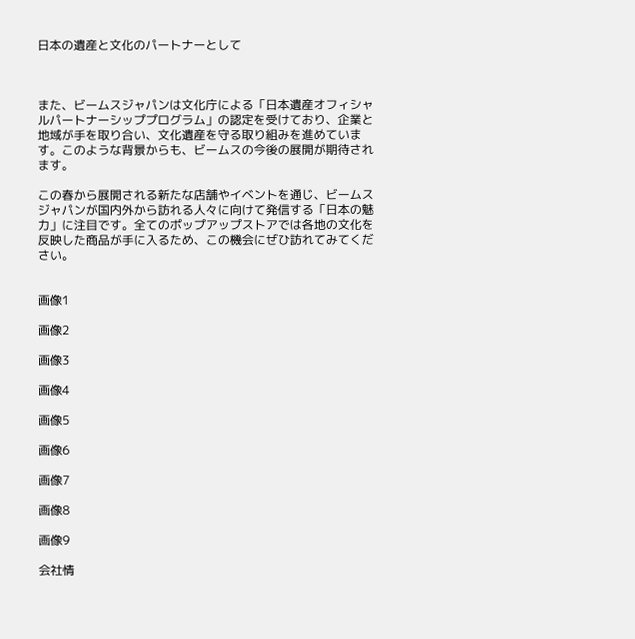日本の遺産と文化のパートナーとして



また、ビームスジャパンは文化庁による「日本遺産オフィシャルパートナーシッププログラム」の認定を受けており、企業と地域が手を取り合い、文化遺産を守る取り組みを進めています。このような背景からも、ビームスの今後の展開が期待されます。

この春から展開される新たな店舗やイベントを通じ、ビームスジャパンが国内外から訪れる人々に向けて発信する「日本の魅力」に注目です。全てのポップアップストアでは各地の文化を反映した商品が手に入るため、この機会にぜひ訪れてみてください。


画像1

画像2

画像3

画像4

画像5

画像6

画像7

画像8

画像9

会社情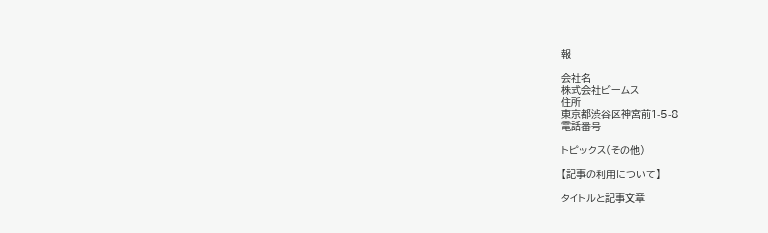報

会社名
株式会社ビームス
住所
東京都渋谷区神宮前1-5-8
電話番号

トピックス(その他)

【記事の利用について】

タイトルと記事文章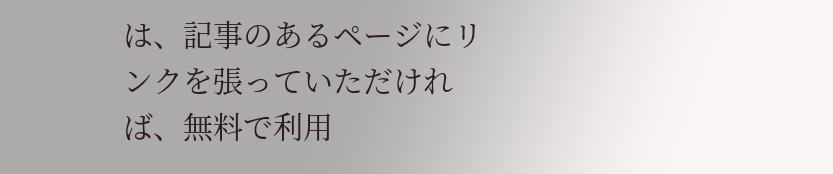は、記事のあるページにリンクを張っていただければ、無料で利用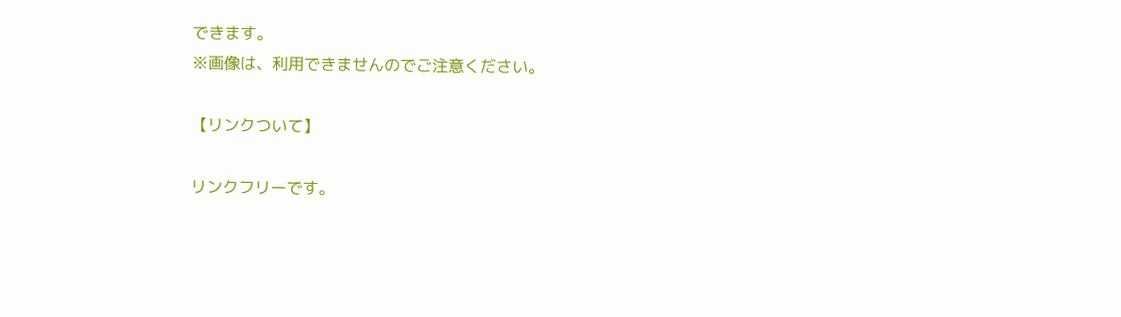できます。
※画像は、利用できませんのでご注意ください。

【リンクついて】

リンクフリーです。